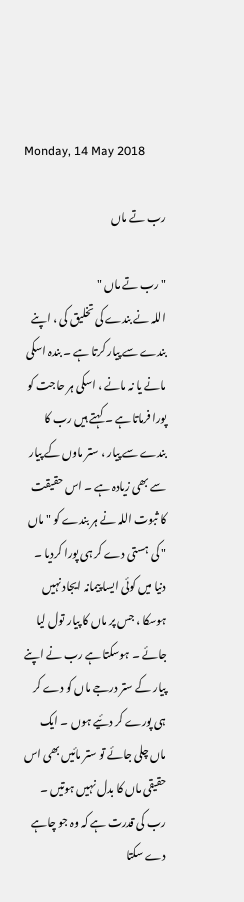Monday, 14 May 2018

رب تے ماں

" رب تے ماں "
اللہ نے بندے کی تخلیق کی ، اپنے بندے سے پیار کرتا ہے ۔ بندہ اسکی مانے یا نہ مانے ، اسکی ہر حاجت کو پورا فرماتا ہے ۔ کہتے ہیں رب کا بندے سے پیار ، ستر ماوں کے پیار سے بھی زیادہ ہے ۔ اس حقیقت کا ثبوت اللہ نے ہر بندے کو " ماں " کی ہستی دے کر ہی پورا کردیا ۔ دنیا میں کوئی ایسا پیمانہ ایجاد نہیں ہوسکا ، جس پر ماں کا پیار تول لیا جائے ۔ ہوسکتا ہے رب نے اپنے پیار کے ستر درجے ماں کو دے کر ہی پورے کر دئیے ہوں ۔ ایک ماں چلی جائے تو ستر مائیں بھی اس حقیقی ماں کا بدل نہیں ہوتیں ۔
رب کی قدرت ہے کہ وہ جو چاہے دے سکتا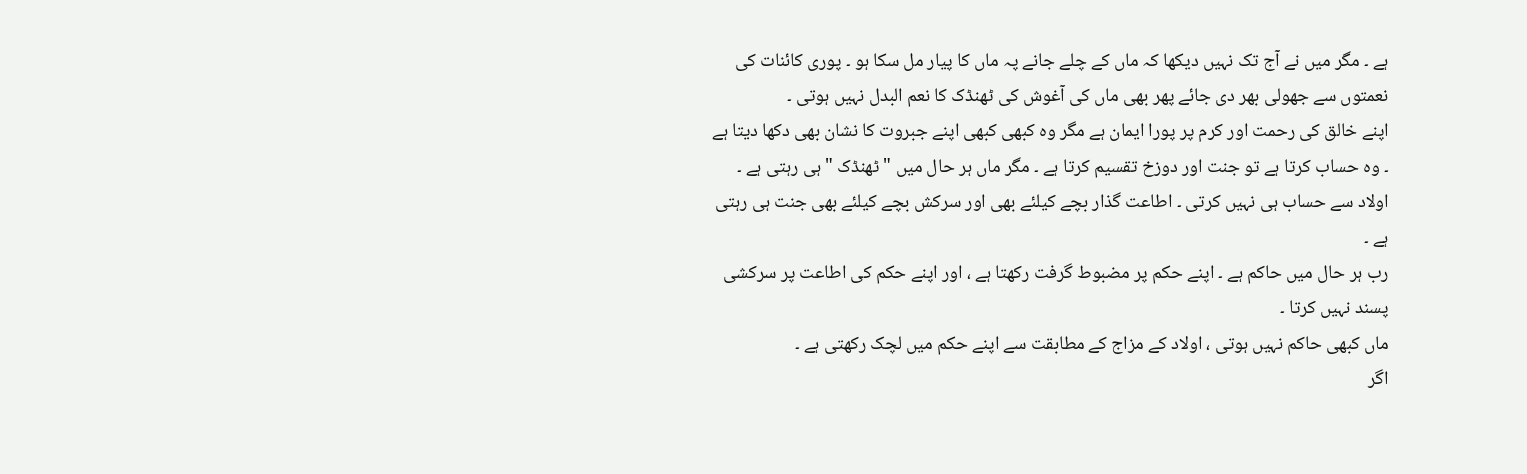ہے ۔ مگر میں نے آج تک نہیں دیکھا کہ ماں کے چلے جانے پہ ماں کا پیار مل سکا ہو ۔ پوری کائنات کی نعمتوں سے جھولی بھر دی جائے پھر بھی ماں کی آغوش کی ٹھنڈک کا نعم البدل نہیں ہوتی ۔
اپنے خالق کی رحمت اور کرم پر پورا ایمان ہے مگر وہ کبھی کبھی اپنے جبروت کا نشان بھی دکھا دیتا ہے ۔ وہ حساب کرتا ہے تو جنت اور دوزخ تقسیم کرتا ہے ۔ مگر ماں ہر حال میں " ٹھنڈک " ہی رہتی ہے ۔ اولاد سے حساب ہی نہیں کرتی ۔ اطاعت گذار بچے کیلئے بھی اور سرکش بچے کیلئے بھی جنت ہی رہتی ہے ۔
رب ہر حال میں حاکم ہے ۔ اپنے حکم پر مضبوط گرفت رکھتا ہے ، اور اپنے حکم کی اطاعت پر سرکشی پسند نہیں کرتا ۔
ماں کبھی حاکم نہیں ہوتی ، اولاد کے مزاج کے مطابقت سے اپنے حکم میں لچک رکھتی ہے ۔
اگر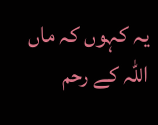یہ کہوں کہ ماں اللہ کے رحم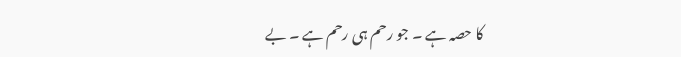کا حصہ ہے ۔ جو رحم ہی رحم ہے ۔ بے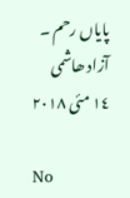پایاں رحم ۔
آزاد ھاشمی
١٤ مئی ٢٠١٨

No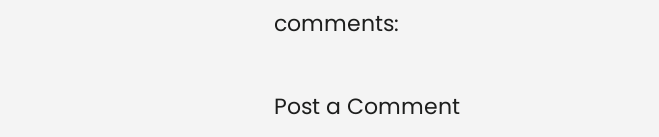comments:

Post a Comment